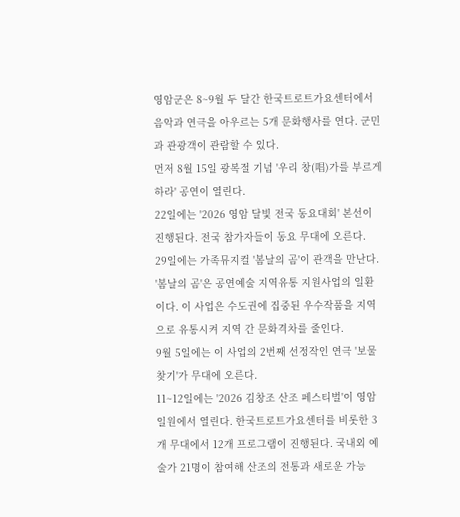영암군은 8~9월 두 달간 한국트로트가요센터에서 음악과 연극을 아우르는 5개 문화행사를 연다. 군민과 관광객이 관람할 수 있다.
먼저 8월 15일 광복절 기념 '우리 창(唱)가를 부르게 하라' 공연이 열린다.
22일에는 '2026 영암 달빛 전국 동요대회' 본선이 진행된다. 전국 참가자들이 동요 무대에 오른다.
29일에는 가족뮤지컬 '봄날의 곰'이 관객을 만난다. '봄날의 곰'은 공연예술 지역유통 지원사업의 일환이다. 이 사업은 수도권에 집중된 우수작품을 지역으로 유통시켜 지역 간 문화격차를 줄인다.
9월 5일에는 이 사업의 2번째 선정작인 연극 '보물찾기'가 무대에 오른다.
11~12일에는 '2026 김창조 산조 페스티벌'이 영암 일원에서 열린다. 한국트로트가요센터를 비롯한 3개 무대에서 12개 프로그램이 진행된다. 국내외 예술가 21명이 참여해 산조의 전통과 새로운 가능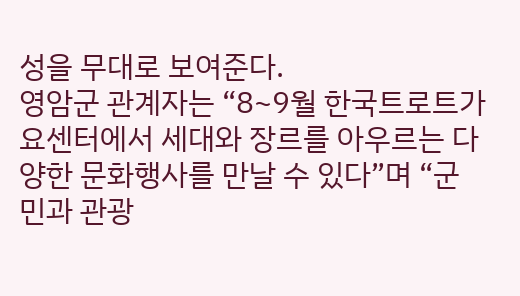성을 무대로 보여준다.
영암군 관계자는 “8~9월 한국트로트가요센터에서 세대와 장르를 아우르는 다양한 문화행사를 만날 수 있다”며 “군민과 관광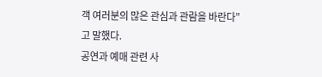객 여러분의 많은 관심과 관람을 바란다”고 말했다.
공연과 예매 관련 사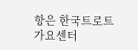항은 한국트로트가요센터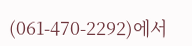(061-470-2292)에서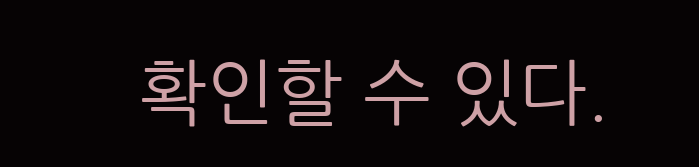확인할 수 있다.